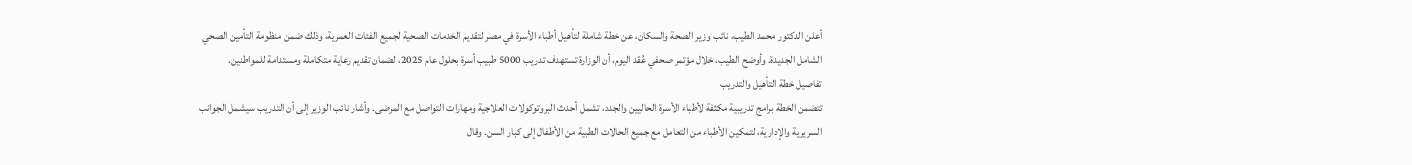أعلن الدكتور محمد الطيب، نائب وزير الصحة والسكان، عن خطة شاملة لتأهيل أطباء الأسرة في مصر لتقديم الخدمات الصحية لجميع الفئات العمرية، وذلك ضمن منظومة التأمين الصحي الشامل الجديدة. وأوضح الطيب، خلال مؤتمر صحفي عُقد اليوم، أن الوزارة تستهدف تدريب 5000 طبيب أسرة بحلول عام 2025، لضمان تقديم رعاية متكاملة ومستدامة للمواطنين.
تفاصيل خطة التأهيل والتدريب
تتضمن الخطة برامج تدريبية مكثفة لأطباء الأسرة الحاليين والجدد، تشمل أحدث البروتوكولات العلاجية ومهارات التواصل مع المرضى. وأشار نائب الوزير إلى أن التدريب سيشمل الجوانب السريرية والإدارية، لتمكين الأطباء من التعامل مع جميع الحالات الطبية من الأطفال إلى كبار السن. وقال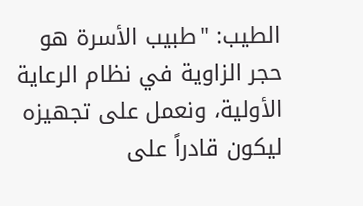الطيب: "طبيب الأسرة هو حجر الزاوية في نظام الرعاية الأولية، ونعمل على تجهيزه ليكون قادراً على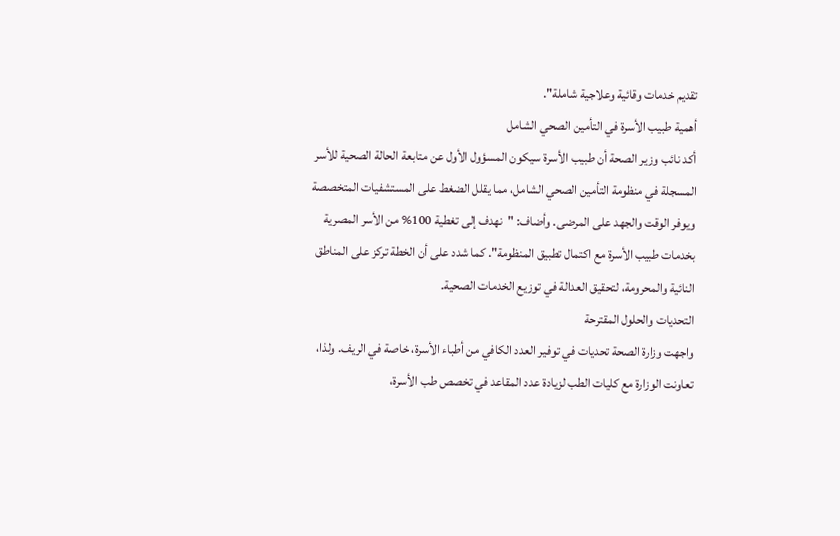تقديم خدمات وقائية وعلاجية شاملة".
أهمية طبيب الأسرة في التأمين الصحي الشامل
أكد نائب وزير الصحة أن طبيب الأسرة سيكون المسؤول الأول عن متابعة الحالة الصحية للأسر المسجلة في منظومة التأمين الصحي الشامل، مما يقلل الضغط على المستشفيات المتخصصة ويوفر الوقت والجهد على المرضى. وأضاف: "نهدف إلى تغطية 100% من الأسر المصرية بخدمات طبيب الأسرة مع اكتمال تطبيق المنظومة". كما شدد على أن الخطة تركز على المناطق النائية والمحرومة، لتحقيق العدالة في توزيع الخدمات الصحية.
التحديات والحلول المقترحة
واجهت وزارة الصحة تحديات في توفير العدد الكافي من أطباء الأسرة، خاصة في الريف. ولذا، تعاونت الوزارة مع كليات الطب لزيادة عدد المقاعد في تخصص طب الأسرة،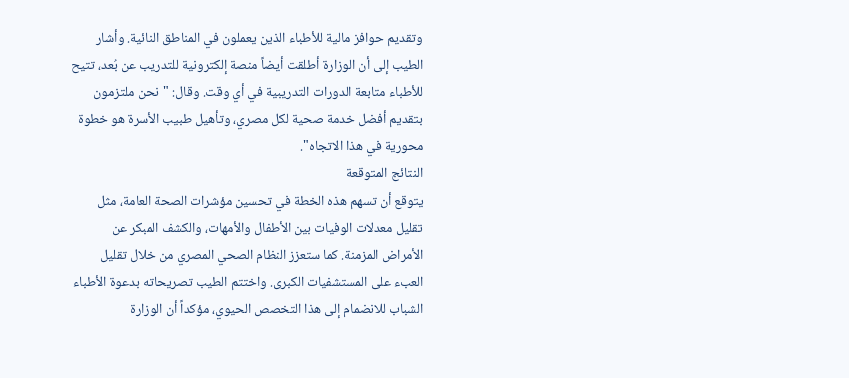وتقديم حوافز مالية للأطباء الذين يعملون في المناطق النائية. وأشار الطيب إلى أن الوزارة أطلقت أيضاً منصة إلكترونية للتدريب عن بُعد، تتيح للأطباء متابعة الدورات التدريبية في أي وقت. وقال: "نحن ملتزمون بتقديم أفضل خدمة صحية لكل مصري، وتأهيل طبيب الأسرة هو خطوة محورية في هذا الاتجاه".
النتائج المتوقعة
يتوقع أن تسهم هذه الخطة في تحسين مؤشرات الصحة العامة، مثل تقليل معدلات الوفيات بين الأطفال والأمهات، والكشف المبكر عن الأمراض المزمنة. كما ستعزز النظام الصحي المصري من خلال تقليل العبء على المستشفيات الكبرى. واختتم الطيب تصريحاته بدعوة الأطباء الشباب للانضمام إلى هذا التخصص الحيوي، مؤكداً أن الوزارة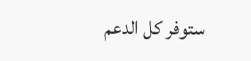ستوفر كل الدعم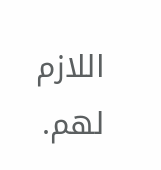اللازم لهم.